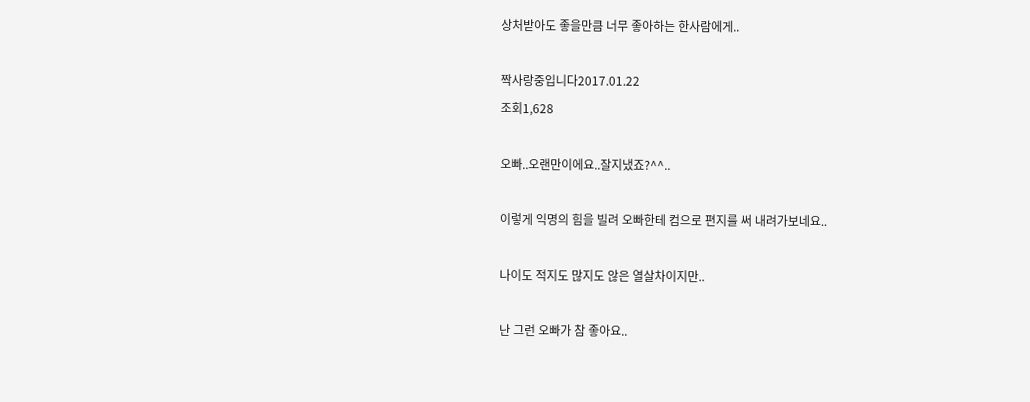상처받아도 좋을만큼 너무 좋아하는 한사람에게..

짝사랑중입니다2017.01.22
조회1,628

오빠..오랜만이에요..잘지냈죠?^^..

이렇게 익명의 힘을 빌려 오빠한테 컴으로 편지를 써 내려가보네요..

나이도 적지도 많지도 않은 열살차이지만..

난 그런 오빠가 참 좋아요..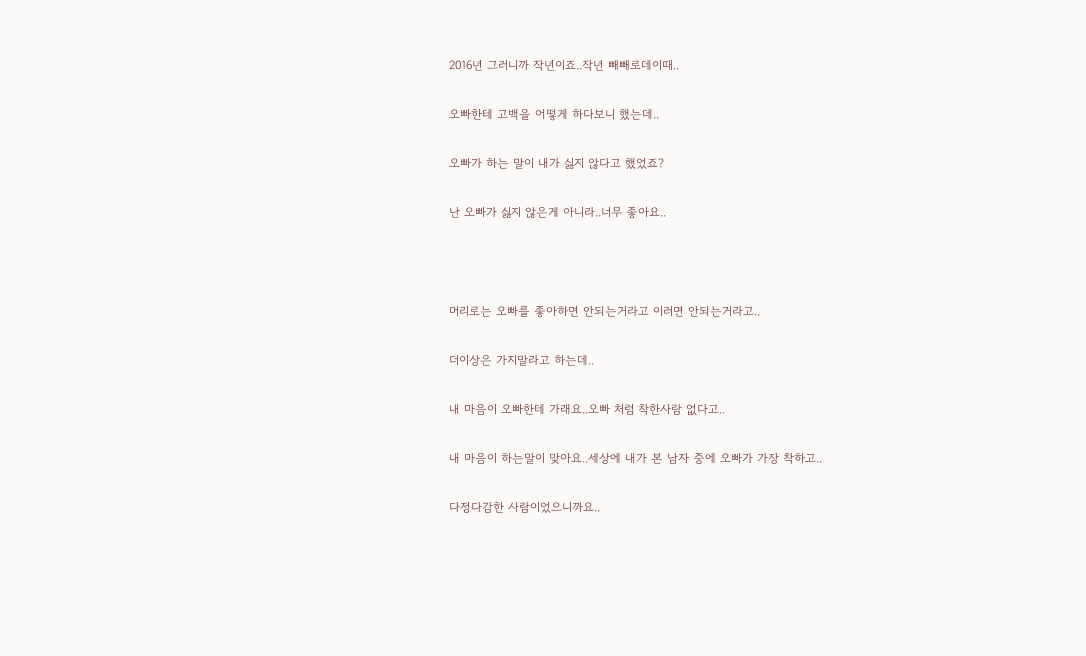2016년 그러니까 작년이죠..작년 빼빼로데이때..

오빠한테 고백을 어떻게 하다보니 했는데..

오빠가 하는 말이 내가 싫지 않다고 했었죠?

난 오빠가 싫지 않은게 아니라..너무 좋아요..



머리로는 오빠를 좋아하면 안되는거라고 이러면 안되는거라고..

더이상은 가지말라고 하는데..

내 마음이 오빠한테 가래요..오빠 처럼 착한사람 없다고..

내 마음이 하는말이 맞아요..세상에 내가 본 남자 중에 오빠가 가장 착하고..

다정다감한 사람이었으니까요..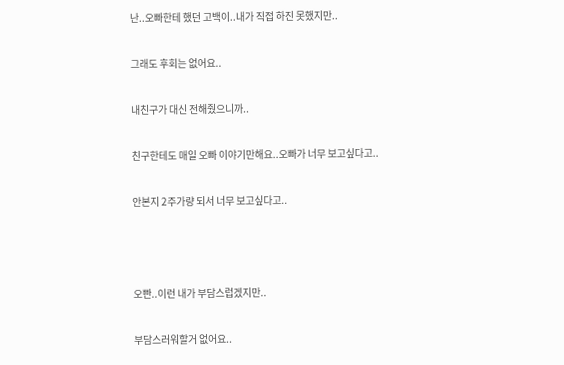난..오빠한테 했던 고백이..내가 직접 하진 못했지만..

그래도 후회는 없어요..

내친구가 대신 전해줬으니까..

친구한테도 매일 오빠 이야기만해요..오빠가 너무 보고싶다고..

안본지 2주가량 되서 너무 보고싶다고..



오빤..이런 내가 부담스럽겠지만..

부담스러워할거 없어요..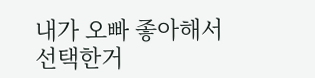내가 오빠 좋아해서 선택한거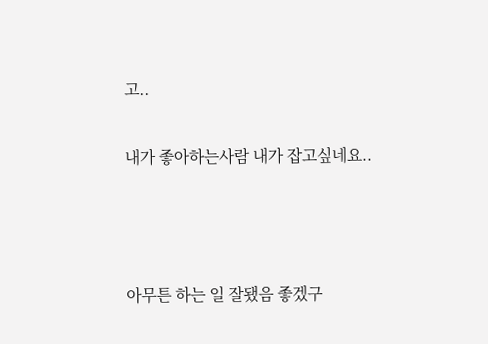고..

내가 좋아하는사람 내가 잡고싶네요..



아무튼 하는 일 잘됐음 좋겠구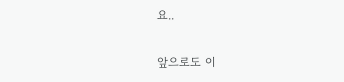요..

앞으로도 이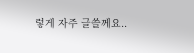렇게 자주 글쓸께요..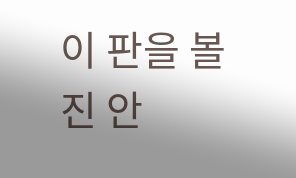이 판을 볼진 안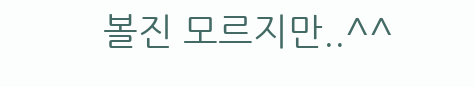볼진 모르지만..^^